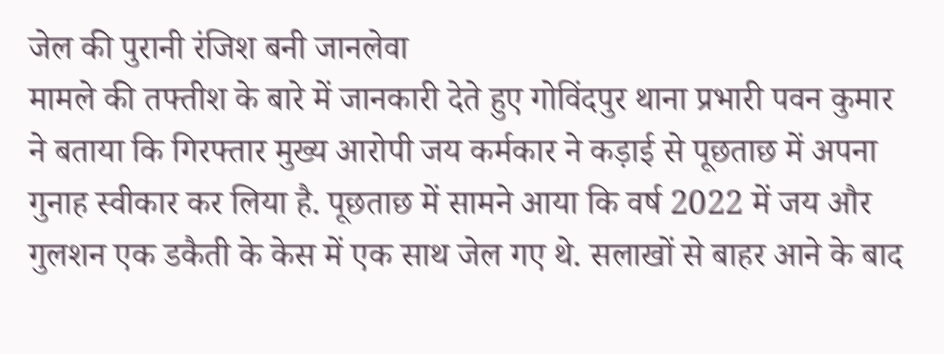जेल की पुरानी रंजिश बनी जानलेवा
मामले की तफ्तीश के बारे में जानकारी देते हुए गोविंदपुर थाना प्रभारी पवन कुमार ने बताया कि गिरफ्तार मुख्य आरोपी जय कर्मकार ने कड़ाई से पूछताछ में अपना गुनाह स्वीकार कर लिया है. पूछताछ में सामने आया कि वर्ष 2022 में जय और गुलशन एक डकैती के केस में एक साथ जेल गए थे. सलाखों से बाहर आने के बाद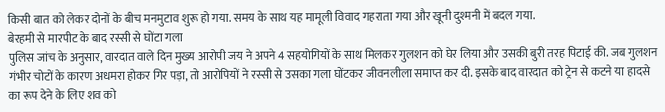किसी बात को लेकर दोनों के बीच मनमुटाव शुरू हो गया. समय के साथ यह मामूली विवाद गहराता गया और खूनी दुश्मनी में बदल गया.
बेरहमी से मारपीट के बाद रस्सी से घोंटा गला
पुलिस जांच के अनुसार, वारदात वाले दिन मुख्य आरोपी जय ने अपने 4 सहयोगियों के साथ मिलकर गुलशन को घेर लिया और उसकी बुरी तरह पिटाई की. जब गुलशन गंभीर चोटों के कारण अधमरा होकर गिर पड़ा, तो आरोपियों ने रस्सी से उसका गला घोंटकर जीवनलीला समाप्त कर दी. इसके बाद वारदात को ट्रेन से कटने या हादसे का रूप देने के लिए शव को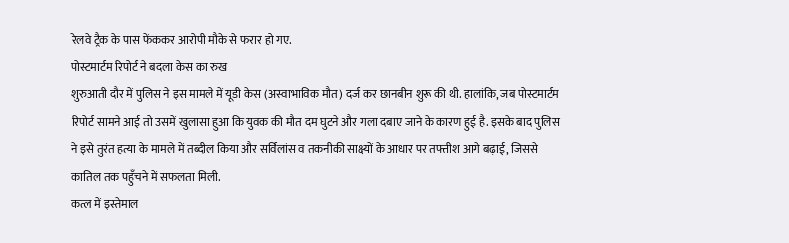रेलवे ट्रैक के पास फेंककर आरोपी मौके से फरार हो गए.
पोस्टमार्टम रिपोर्ट ने बदला केस का रुख
शुरुआती दौर में पुलिस ने इस मामले में यूडी केस (अस्वाभाविक मौत) दर्ज कर छानबीन शुरू की थी. हालांकि, जब पोस्टमार्टम रिपोर्ट सामने आई तो उसमें खुलासा हुआ कि युवक की मौत दम घुटने और गला दबाए जाने के कारण हुई है. इसके बाद पुलिस ने इसे तुरंत हत्या के मामले में तब्दील किया और सर्विलांस व तकनीकी साक्ष्यों के आधार पर तफ्तीश आगे बढ़ाई, जिससे कातिल तक पहुँचने में सफलता मिली.
कत्ल में इस्तेमाल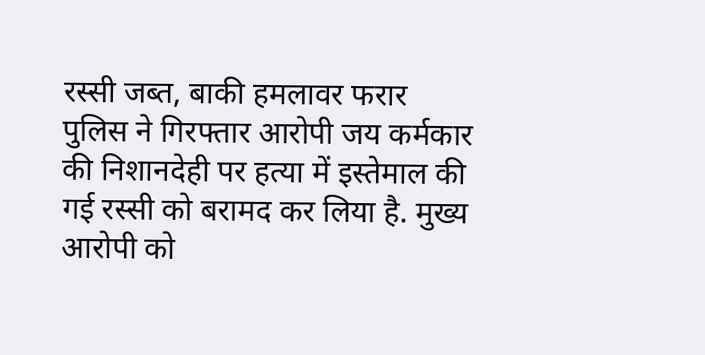रस्सी जब्त, बाकी हमलावर फरार
पुलिस ने गिरफ्तार आरोपी जय कर्मकार की निशानदेही पर हत्या में इस्तेमाल की गई रस्सी को बरामद कर लिया है. मुख्य आरोपी को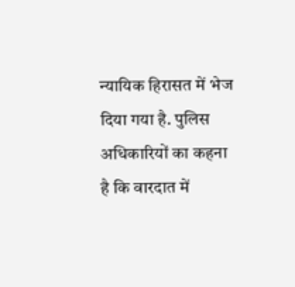न्यायिक हिरासत में भेज दिया गया है. पुलिस अधिकारियों का कहना है कि वारदात में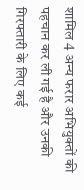शामिल 4 अन्य फरार अभियुक्तों की पहचान कर ली गई है और उनकी गिरफ्तारी के लिए कई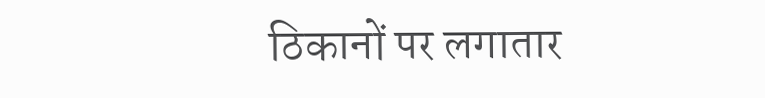ठिकानों पर लगातार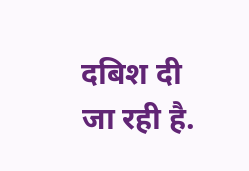दबिश दी जा रही है.